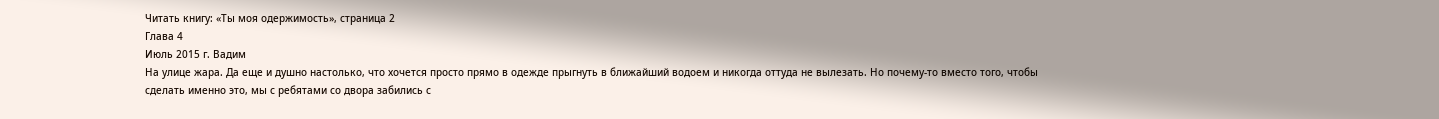Читать книгу: «Ты моя одержимость», страница 2
Глава 4
Июль 2015 г. Вадим
На улице жара. Да еще и душно настолько, что хочется просто прямо в одежде прыгнуть в ближайший водоем и никогда оттуда не вылезать. Но почему-то вместо того, чтобы сделать именно это, мы с ребятами со двора забились с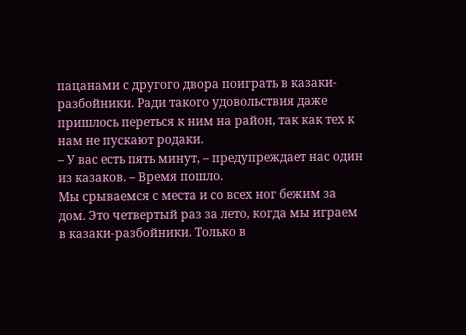пацанами с другого двора поиграть в казаки-разбойники. Ради такого удовольствия даже пришлось переться к ним на район, так как тех к нам не пускают родаки.
– У вас есть пять минут, – предупреждает нас один из казаков. – Время пошло.
Мы срываемся с места и со всех ног бежим за дом. Это четвертый раз за лето, когда мы играем в казаки-разбойники. Только в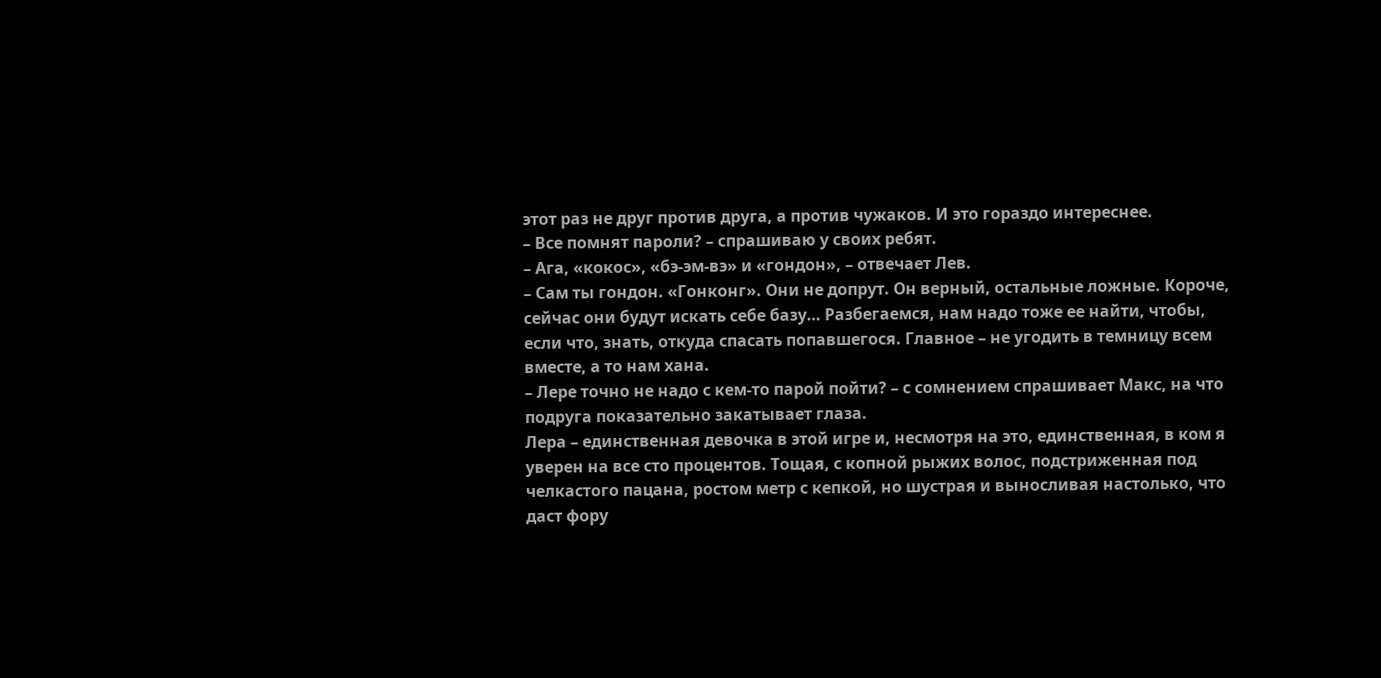этот раз не друг против друга, а против чужаков. И это гораздо интереснее.
– Все помнят пароли? – спрашиваю у своих ребят.
– Ага, «кокос», «бэ-эм-вэ» и «гондон», – отвечает Лев.
– Сам ты гондон. «Гонконг». Они не допрут. Он верный, остальные ложные. Короче, сейчас они будут искать себе базу… Разбегаемся, нам надо тоже ее найти, чтобы, если что, знать, откуда спасать попавшегося. Главное – не угодить в темницу всем вместе, а то нам хана.
– Лере точно не надо с кем-то парой пойти? – с сомнением спрашивает Макс, на что подруга показательно закатывает глаза.
Лера – единственная девочка в этой игре и, несмотря на это, единственная, в ком я уверен на все сто процентов. Тощая, с копной рыжих волос, подстриженная под челкастого пацана, ростом метр с кепкой, но шустрая и выносливая настолько, что даст фору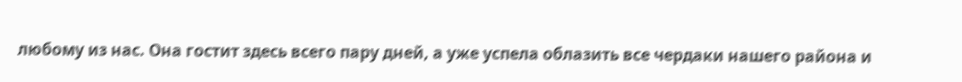любому из нас. Она гостит здесь всего пару дней, а уже успела облазить все чердаки нашего района и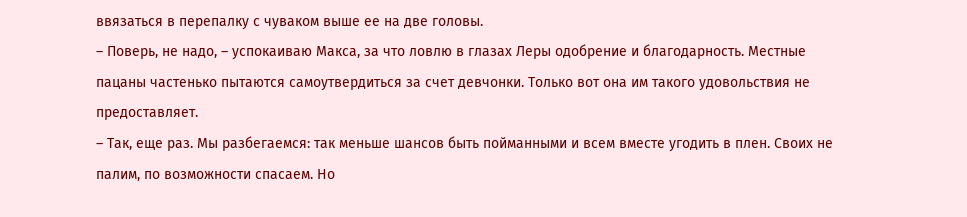ввязаться в перепалку с чуваком выше ее на две головы.
– Поверь, не надо, – успокаиваю Макса, за что ловлю в глазах Леры одобрение и благодарность. Местные пацаны частенько пытаются самоутвердиться за счет девчонки. Только вот она им такого удовольствия не предоставляет.
– Так, еще раз. Мы разбегаемся: так меньше шансов быть пойманными и всем вместе угодить в плен. Своих не палим, по возможности спасаем. Но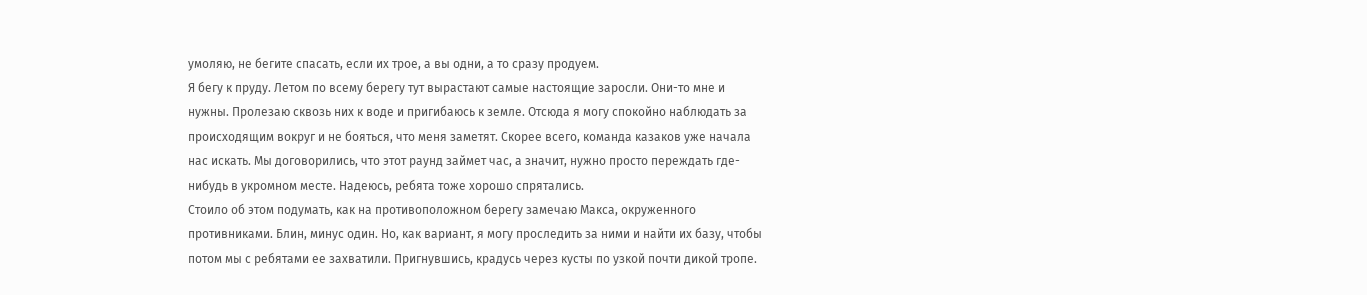умоляю, не бегите спасать, если их трое, а вы одни, а то сразу продуем.
Я бегу к пруду. Летом по всему берегу тут вырастают самые настоящие заросли. Они-то мне и нужны. Пролезаю сквозь них к воде и пригибаюсь к земле. Отсюда я могу спокойно наблюдать за происходящим вокруг и не бояться, что меня заметят. Скорее всего, команда казаков уже начала нас искать. Мы договорились, что этот раунд займет час, а значит, нужно просто переждать где-нибудь в укромном месте. Надеюсь, ребята тоже хорошо спрятались.
Стоило об этом подумать, как на противоположном берегу замечаю Макса, окруженного противниками. Блин, минус один. Но, как вариант, я могу проследить за ними и найти их базу, чтобы потом мы с ребятами ее захватили. Пригнувшись, крадусь через кусты по узкой почти дикой тропе.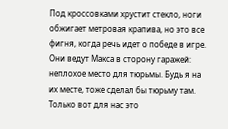Под кроссовками хрустит стекло, ноги обжигает метровая крапива, но это все фигня, когда речь идет о победе в игре.
Они ведут Макса в сторону гаражей: неплохое место для тюрьмы. Будь я на их месте, тоже сделал бы тюрьму там. Только вот для нас это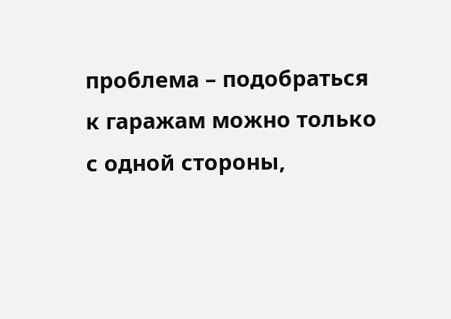проблема – подобраться к гаражам можно только с одной стороны,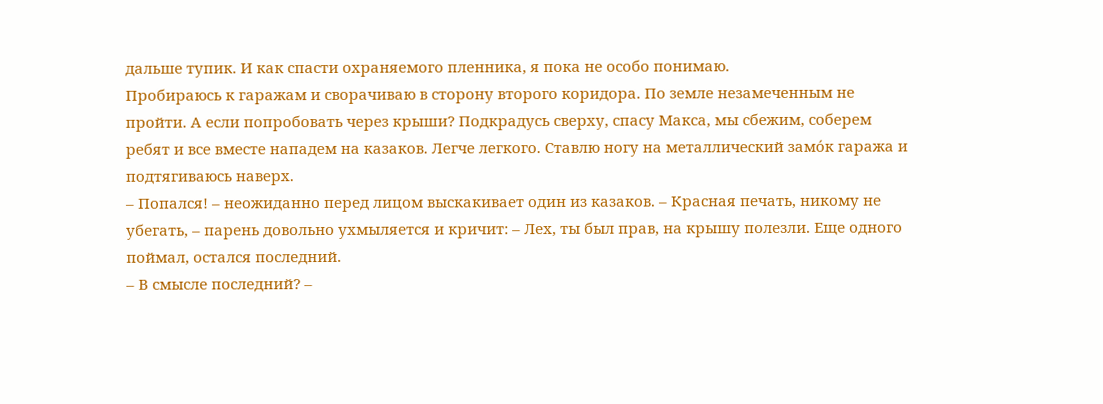дальше тупик. И как спасти охраняемого пленника, я пока не особо понимаю.
Пробираюсь к гаражам и сворачиваю в сторону второго коридора. По земле незамеченным не пройти. А если попробовать через крыши? Подкрадусь сверху, спасу Макса, мы сбежим, соберем ребят и все вместе нападем на казаков. Легче легкого. Ставлю ногу на металлический замо́к гаража и подтягиваюсь наверх.
– Попался! – неожиданно перед лицом выскакивает один из казаков. – Красная печать, никому не убегать, – парень довольно ухмыляется и кричит: – Лех, ты был прав, на крышу полезли. Еще одного поймал, остался последний.
– В смысле последний? –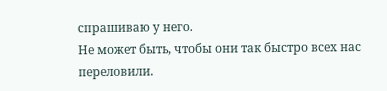спрашиваю у него.
Не может быть, чтобы они так быстро всех нас переловили.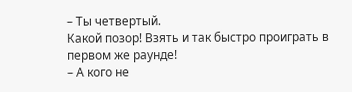– Ты четвертый.
Какой позор! Взять и так быстро проиграть в первом же раунде!
– А кого не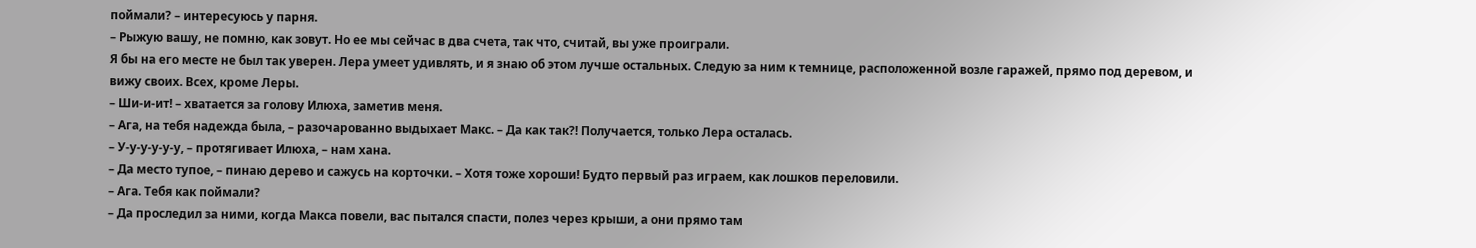поймали? – интересуюсь у парня.
– Рыжую вашу, не помню, как зовут. Но ее мы сейчас в два счета, так что, считай, вы уже проиграли.
Я бы на его месте не был так уверен. Лера умеет удивлять, и я знаю об этом лучше остальных. Следую за ним к темнице, расположенной возле гаражей, прямо под деревом, и вижу своих. Всех, кроме Леры.
– Ши-и-ит! – хватается за голову Илюха, заметив меня.
– Ага, на тебя надежда была, – разочарованно выдыхает Макс. – Да как так?! Получается, только Лера осталась.
– У-у-у-у-у-у, – протягивает Илюха, – нам хана.
– Да место тупое, – пинаю дерево и сажусь на корточки. – Хотя тоже хороши! Будто первый раз играем, как лошков переловили.
– Ага. Тебя как поймали?
– Да проследил за ними, когда Макса повели, вас пытался спасти, полез через крыши, а они прямо там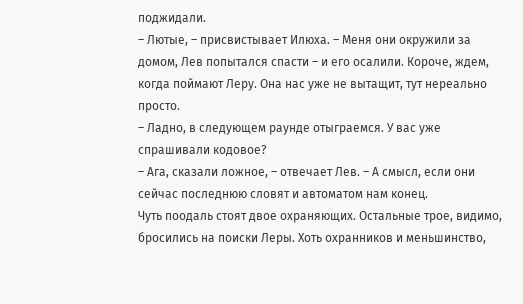поджидали.
– Лютые, – присвистывает Илюха. – Меня они окружили за домом, Лев попытался спасти – и его осалили. Короче, ждем, когда поймают Леру. Она нас уже не вытащит, тут нереально просто.
– Ладно, в следующем раунде отыграемся. У вас уже спрашивали кодовое?
– Ага, сказали ложное, – отвечает Лев. – А смысл, если они сейчас последнюю словят и автоматом нам конец.
Чуть поодаль стоят двое охраняющих. Остальные трое, видимо, бросились на поиски Леры. Хоть охранников и меньшинство,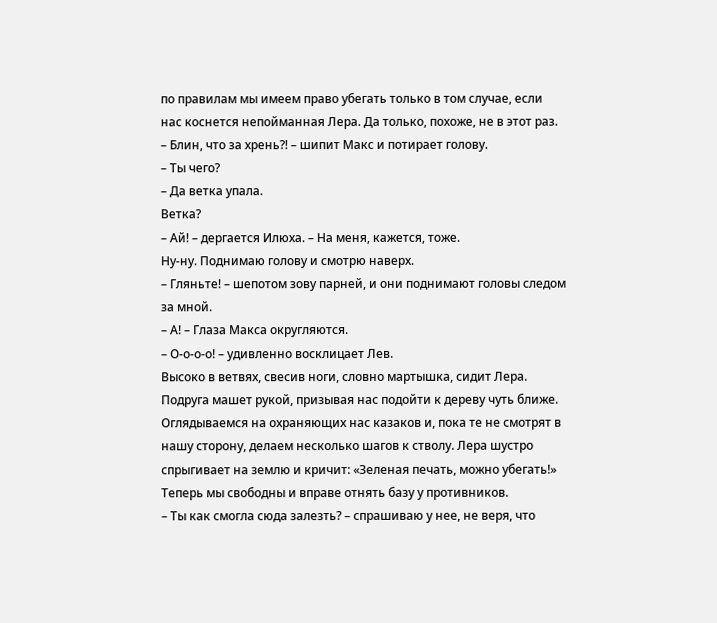по правилам мы имеем право убегать только в том случае, если нас коснется непойманная Лера. Да только, похоже, не в этот раз.
– Блин, что за хрень?! – шипит Макс и потирает голову.
– Ты чего?
– Да ветка упала.
Ветка?
– Ай! – дергается Илюха. – На меня, кажется, тоже.
Ну-ну. Поднимаю голову и смотрю наверх.
– Гляньте! – шепотом зову парней, и они поднимают головы следом за мной.
– А! – Глаза Макса округляются.
– О-о-о-о! – удивленно восклицает Лев.
Высоко в ветвях, свесив ноги, словно мартышка, сидит Лера. Подруга машет рукой, призывая нас подойти к дереву чуть ближе. Оглядываемся на охраняющих нас казаков и, пока те не смотрят в нашу сторону, делаем несколько шагов к стволу. Лера шустро спрыгивает на землю и кричит: «Зеленая печать, можно убегать!» Теперь мы свободны и вправе отнять базу у противников.
– Ты как смогла сюда залезть? – спрашиваю у нее, не веря, что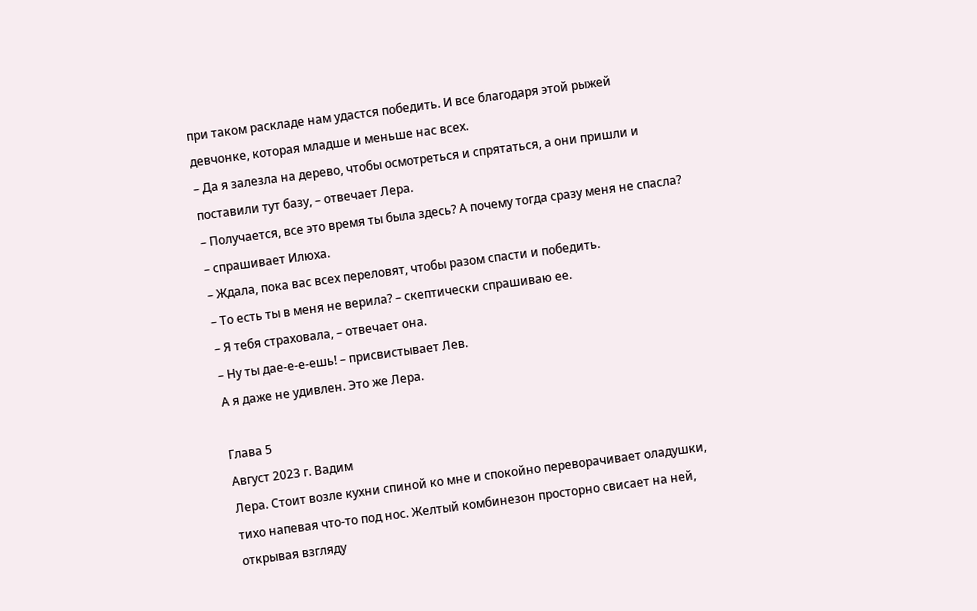при таком раскладе нам удастся победить. И все благодаря этой рыжей девчонке, которая младше и меньше нас всех.
– Да я залезла на дерево, чтобы осмотреться и спрятаться, а они пришли и поставили тут базу, – отвечает Лера.
– Получается, все это время ты была здесь? А почему тогда сразу меня не спасла? – спрашивает Илюха.
– Ждала, пока вас всех переловят, чтобы разом спасти и победить.
– То есть ты в меня не верила? – скептически спрашиваю ее.
– Я тебя страховала, – отвечает она.
– Ну ты дае-е-е-ешь! – присвистывает Лев.
А я даже не удивлен. Это же Лера.

Глава 5
Август 2023 г. Вадим
Лера. Стоит возле кухни спиной ко мне и спокойно переворачивает оладушки, тихо напевая что-то под нос. Желтый комбинезон просторно свисает на ней, открывая взгляду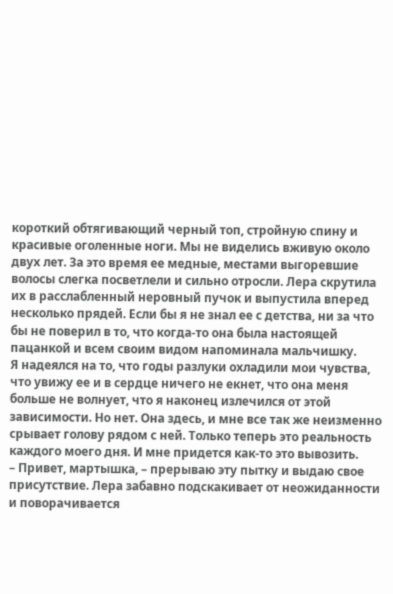короткий обтягивающий черный топ, стройную спину и красивые оголенные ноги. Мы не виделись вживую около двух лет. За это время ее медные, местами выгоревшие волосы слегка посветлели и сильно отросли. Лера скрутила их в расслабленный неровный пучок и выпустила вперед несколько прядей. Если бы я не знал ее с детства, ни за что бы не поверил в то, что когда-то она была настоящей пацанкой и всем своим видом напоминала мальчишку.
Я надеялся на то, что годы разлуки охладили мои чувства, что увижу ее и в сердце ничего не екнет, что она меня больше не волнует, что я наконец излечился от этой зависимости. Но нет. Она здесь, и мне все так же неизменно срывает голову рядом с ней. Только теперь это реальность каждого моего дня. И мне придется как-то это вывозить.
– Привет, мартышка, – прерываю эту пытку и выдаю свое присутствие. Лера забавно подскакивает от неожиданности и поворачивается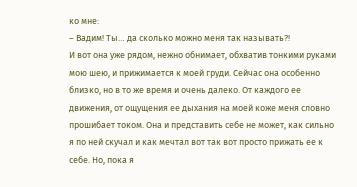ко мне:
– Вадим! Ты… да сколько можно меня так называть?!
И вот она уже рядом, нежно обнимает, обхватив тонкими руками мою шею, и прижимается к моей груди. Сейчас она особенно близко, но в то же время и очень далеко. От каждого ее движения, от ощущения ее дыхания на моей коже меня словно прошибает током. Она и представить себе не может, как сильно я по ней скучал и как мечтал вот так вот просто прижать ее к себе. Но, пока я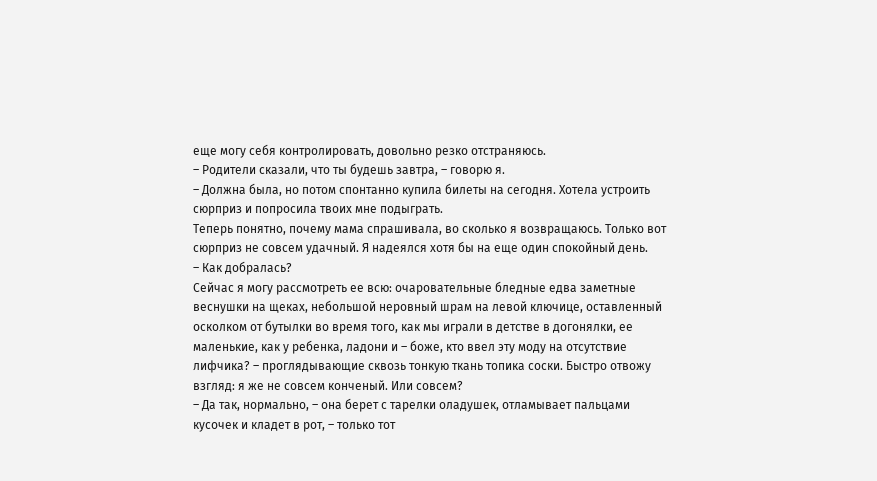еще могу себя контролировать, довольно резко отстраняюсь.
– Родители сказали, что ты будешь завтра, – говорю я.
– Должна была, но потом спонтанно купила билеты на сегодня. Хотела устроить сюрприз и попросила твоих мне подыграть.
Теперь понятно, почему мама спрашивала, во сколько я возвращаюсь. Только вот сюрприз не совсем удачный. Я надеялся хотя бы на еще один спокойный день.
– Как добралась?
Сейчас я могу рассмотреть ее всю: очаровательные бледные едва заметные веснушки на щеках, небольшой неровный шрам на левой ключице, оставленный осколком от бутылки во время того, как мы играли в детстве в догонялки, ее маленькие, как у ребенка, ладони и – боже, кто ввел эту моду на отсутствие лифчика? – проглядывающие сквозь тонкую ткань топика соски. Быстро отвожу взгляд: я же не совсем конченый. Или совсем?
– Да так, нормально, – она берет с тарелки оладушек, отламывает пальцами кусочек и кладет в рот, – только тот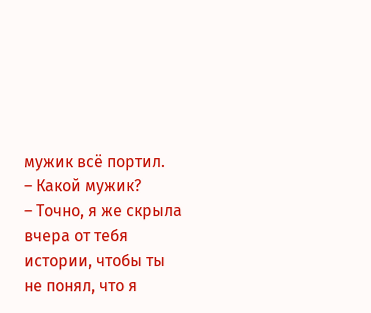мужик всё портил.
– Какой мужик?
– Точно, я же скрыла вчера от тебя истории, чтобы ты не понял, что я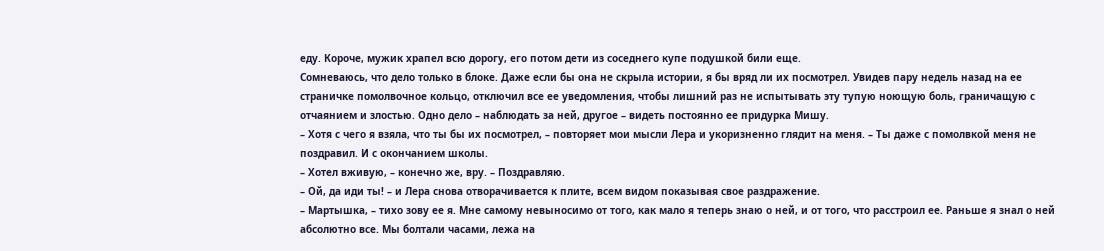еду. Короче, мужик храпел всю дорогу, его потом дети из соседнего купе подушкой били еще.
Сомневаюсь, что дело только в блоке. Даже если бы она не скрыла истории, я бы вряд ли их посмотрел. Увидев пару недель назад на ее страничке помолвочное кольцо, отключил все ее уведомления, чтобы лишний раз не испытывать эту тупую ноющую боль, граничащую с отчаянием и злостью. Одно дело – наблюдать за ней, другое – видеть постоянно ее придурка Мишу.
– Хотя с чего я взяла, что ты бы их посмотрел, – повторяет мои мысли Лера и укоризненно глядит на меня. – Ты даже с помолвкой меня не поздравил. И с окончанием школы.
– Хотел вживую, – конечно же, вру. – Поздравляю.
– Ой, да иди ты! – и Лера снова отворачивается к плите, всем видом показывая свое раздражение.
– Мартышка, – тихо зову ее я. Мне самому невыносимо от того, как мало я теперь знаю о ней, и от того, что расстроил ее. Раньше я знал о ней абсолютно все. Мы болтали часами, лежа на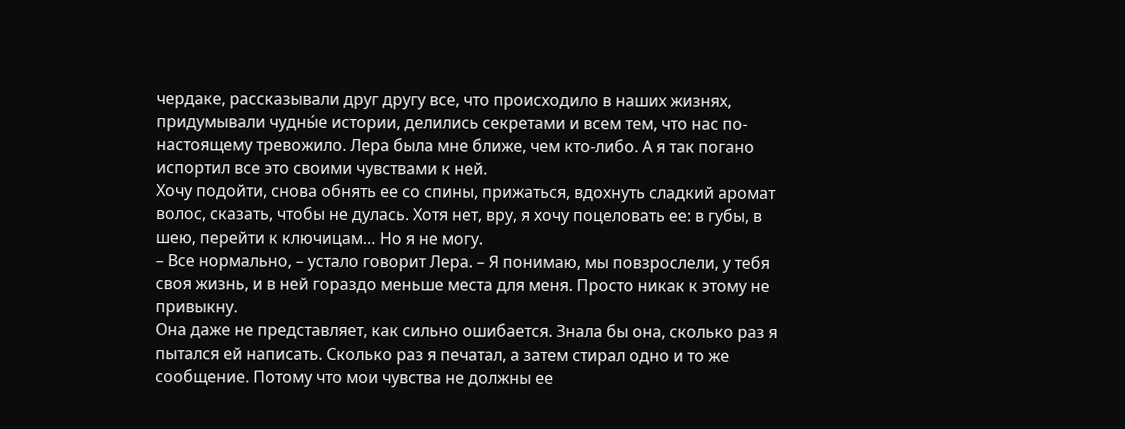чердаке, рассказывали друг другу все, что происходило в наших жизнях, придумывали чудны́е истории, делились секретами и всем тем, что нас по-настоящему тревожило. Лера была мне ближе, чем кто-либо. А я так погано испортил все это своими чувствами к ней.
Хочу подойти, снова обнять ее со спины, прижаться, вдохнуть сладкий аромат волос, сказать, чтобы не дулась. Хотя нет, вру, я хочу поцеловать ее: в губы, в шею, перейти к ключицам… Но я не могу.
– Все нормально, – устало говорит Лера. – Я понимаю, мы повзрослели, у тебя своя жизнь, и в ней гораздо меньше места для меня. Просто никак к этому не привыкну.
Она даже не представляет, как сильно ошибается. Знала бы она, сколько раз я пытался ей написать. Сколько раз я печатал, а затем стирал одно и то же сообщение. Потому что мои чувства не должны ее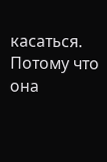касаться. Потому что она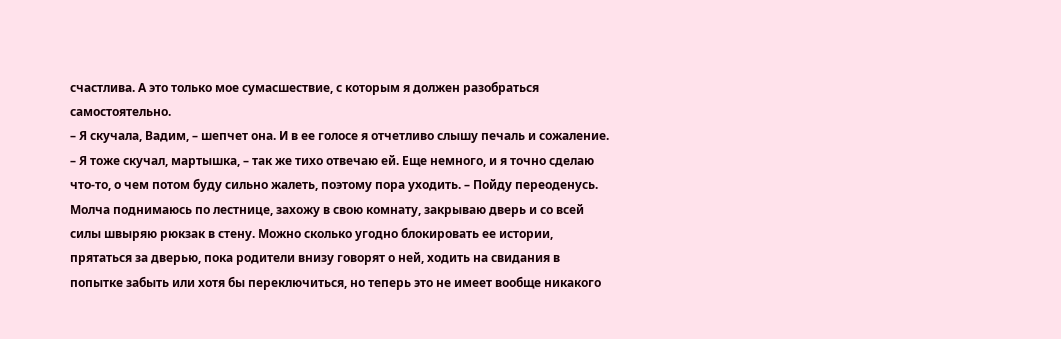счастлива. А это только мое сумасшествие, с которым я должен разобраться самостоятельно.
– Я скучала, Вадим, – шепчет она. И в ее голосе я отчетливо слышу печаль и сожаление.
– Я тоже скучал, мартышка, – так же тихо отвечаю ей. Еще немного, и я точно сделаю что-то, о чем потом буду сильно жалеть, поэтому пора уходить. – Пойду переоденусь.
Молча поднимаюсь по лестнице, захожу в свою комнату, закрываю дверь и со всей силы швыряю рюкзак в стену. Можно сколько угодно блокировать ее истории, прятаться за дверью, пока родители внизу говорят о ней, ходить на свидания в попытке забыть или хотя бы переключиться, но теперь это не имеет вообще никакого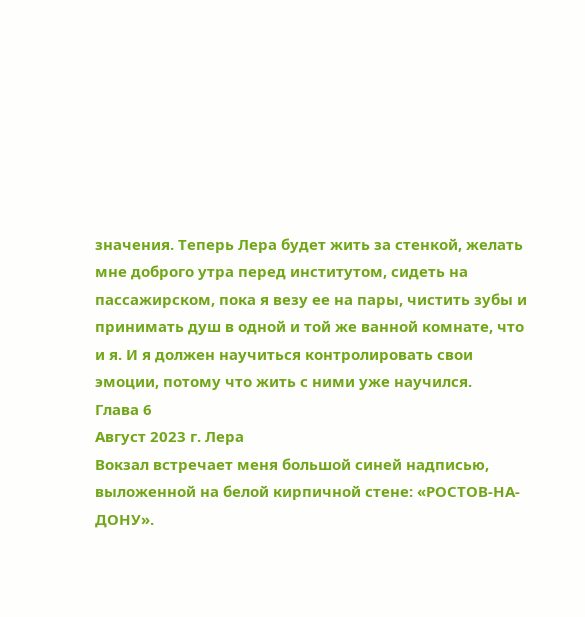значения. Теперь Лера будет жить за стенкой, желать мне доброго утра перед институтом, сидеть на пассажирском, пока я везу ее на пары, чистить зубы и принимать душ в одной и той же ванной комнате, что и я. И я должен научиться контролировать свои эмоции, потому что жить с ними уже научился.
Глава 6
Август 2023 г. Лера
Вокзал встречает меня большой синей надписью, выложенной на белой кирпичной стене: «РОСТОВ-НА-ДОНУ».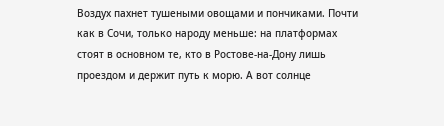Воздух пахнет тушеными овощами и пончиками. Почти как в Сочи, только народу меньше: на платформах стоят в основном те, кто в Ростове-на-Дону лишь проездом и держит путь к морю. А вот солнце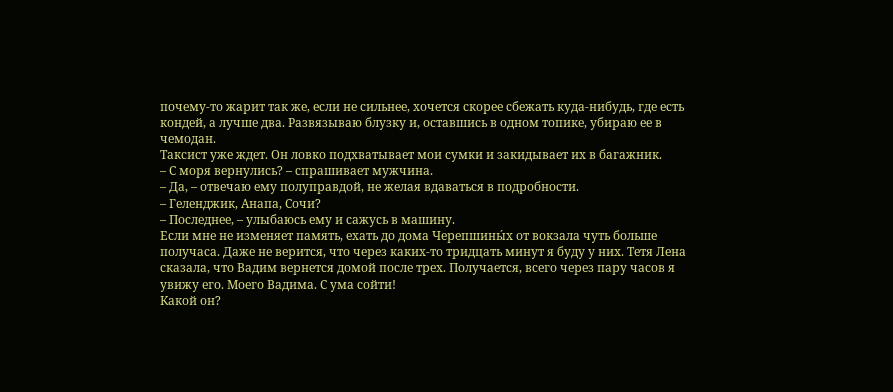почему-то жарит так же, если не сильнее, хочется скорее сбежать куда-нибудь, где есть кондей, а лучше два. Развязываю блузку и, оставшись в одном топике, убираю ее в чемодан.
Таксист уже ждет. Он ловко подхватывает мои сумки и закидывает их в багажник.
– С моря вернулись? – спрашивает мужчина.
– Да, – отвечаю ему полуправдой, не желая вдаваться в подробности.
– Геленджик, Анапа, Сочи?
– Последнее, – улыбаюсь ему и сажусь в машину.
Если мне не изменяет память, ехать до дома Черепшины́х от вокзала чуть больше получаса. Даже не верится, что через каких-то тридцать минут я буду у них. Тетя Лена сказала, что Вадим вернется домой после трех. Получается, всего через пару часов я увижу его. Моего Вадима. С ума сойти!
Какой он?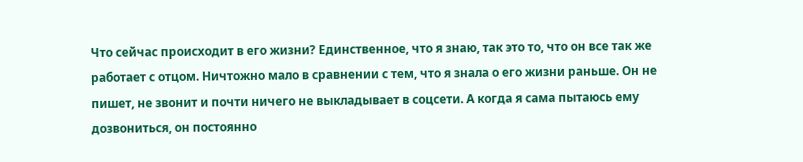Что сейчас происходит в его жизни? Единственное, что я знаю, так это то, что он все так же работает с отцом. Ничтожно мало в сравнении с тем, что я знала о его жизни раньше. Он не пишет, не звонит и почти ничего не выкладывает в соцсети. А когда я сама пытаюсь ему дозвониться, он постоянно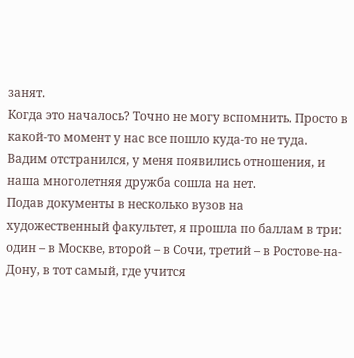занят.
Когда это началось? Точно не могу вспомнить. Просто в какой-то момент у нас все пошло куда-то не туда. Вадим отстранился, у меня появились отношения, и наша многолетняя дружба сошла на нет.
Подав документы в несколько вузов на художественный факультет, я прошла по баллам в три: один – в Москве, второй – в Сочи, третий – в Ростове-на-Дону, в тот самый, где учится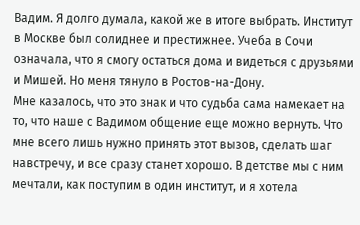Вадим. Я долго думала, какой же в итоге выбрать. Институт в Москве был солиднее и престижнее. Учеба в Сочи означала, что я смогу остаться дома и видеться с друзьями и Мишей. Но меня тянуло в Ростов-на-Дону.
Мне казалось, что это знак и что судьба сама намекает на то, что наше с Вадимом общение еще можно вернуть. Что мне всего лишь нужно принять этот вызов, сделать шаг навстречу, и все сразу станет хорошо. В детстве мы с ним мечтали, как поступим в один институт, и я хотела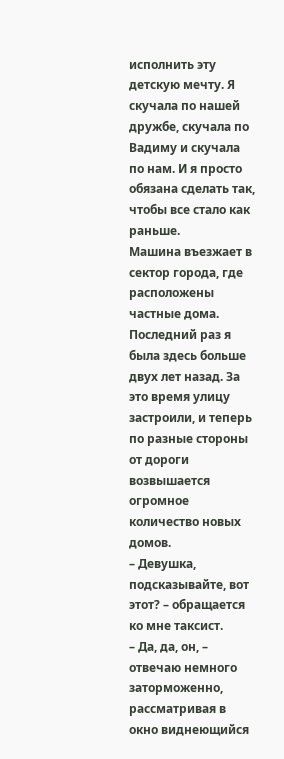исполнить эту детскую мечту. Я скучала по нашей дружбе, скучала по Вадиму и скучала по нам. И я просто обязана сделать так, чтобы все стало как раньше.
Машина въезжает в сектор города, где расположены частные дома. Последний раз я была здесь больше двух лет назад. За это время улицу застроили, и теперь по разные стороны от дороги возвышается огромное количество новых домов.
– Девушка, подсказывайте, вот этот? – обращается ко мне таксист.
– Да, да, он, – отвечаю немного заторможенно, рассматривая в окно виднеющийся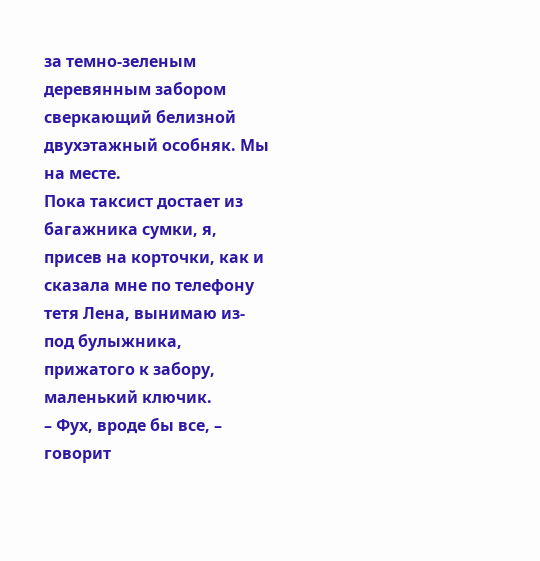за темно-зеленым деревянным забором сверкающий белизной двухэтажный особняк. Мы на месте.
Пока таксист достает из багажника сумки, я, присев на корточки, как и сказала мне по телефону тетя Лена, вынимаю из-под булыжника, прижатого к забору, маленький ключик.
– Фух, вроде бы все, – говорит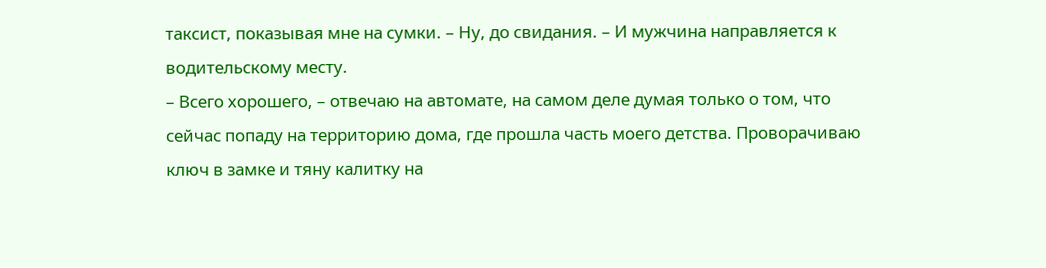таксист, показывая мне на сумки. – Ну, до свидания. – И мужчина направляется к водительскому месту.
– Всего хорошего, – отвечаю на автомате, на самом деле думая только о том, что сейчас попаду на территорию дома, где прошла часть моего детства. Проворачиваю ключ в замке и тяну калитку на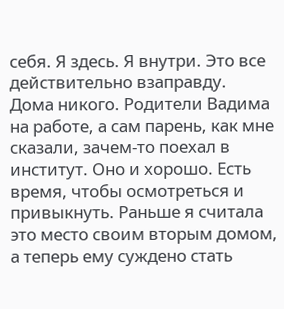себя. Я здесь. Я внутри. Это все действительно взаправду.
Дома никого. Родители Вадима на работе, а сам парень, как мне сказали, зачем-то поехал в институт. Оно и хорошо. Есть время, чтобы осмотреться и привыкнуть. Раньше я считала это место своим вторым домом, а теперь ему суждено стать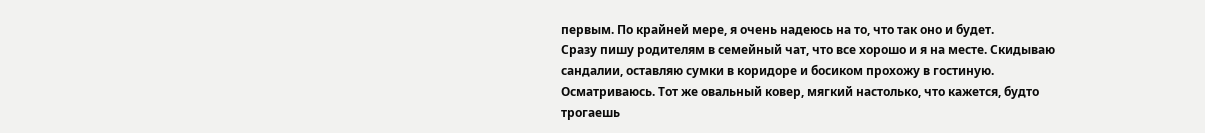первым. По крайней мере, я очень надеюсь на то, что так оно и будет.
Сразу пишу родителям в семейный чат, что все хорошо и я на месте. Скидываю сандалии, оставляю сумки в коридоре и босиком прохожу в гостиную. Осматриваюсь. Тот же овальный ковер, мягкий настолько, что кажется, будто трогаешь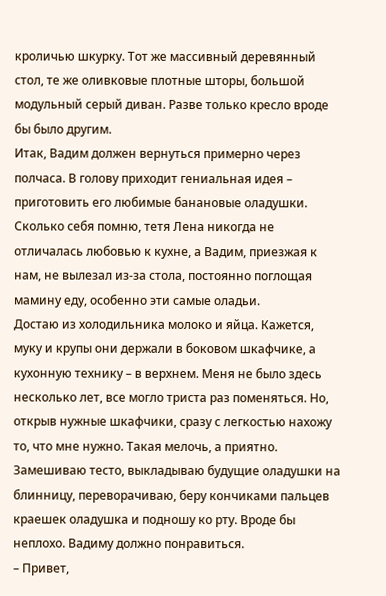кроличью шкурку. Тот же массивный деревянный стол, те же оливковые плотные шторы, большой модульный серый диван. Разве только кресло вроде бы было другим.
Итак, Вадим должен вернуться примерно через полчаса. В голову приходит гениальная идея – приготовить его любимые банановые оладушки. Сколько себя помню, тетя Лена никогда не отличалась любовью к кухне, а Вадим, приезжая к нам, не вылезал из-за стола, постоянно поглощая мамину еду, особенно эти самые оладьи.
Достаю из холодильника молоко и яйца. Кажется, муку и крупы они держали в боковом шкафчике, а кухонную технику – в верхнем. Меня не было здесь несколько лет, все могло триста раз поменяться. Но, открыв нужные шкафчики, сразу с легкостью нахожу то, что мне нужно. Такая мелочь, а приятно. Замешиваю тесто, выкладываю будущие оладушки на блинницу, переворачиваю, беру кончиками пальцев краешек оладушка и подношу ко рту. Вроде бы неплохо. Вадиму должно понравиться.
– Привет,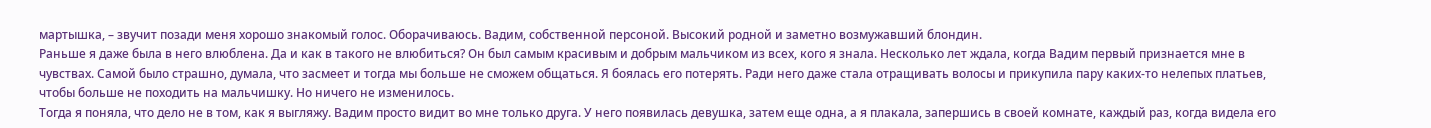мартышка, – звучит позади меня хорошо знакомый голос. Оборачиваюсь. Вадим, собственной персоной. Высокий родной и заметно возмужавший блондин.
Раньше я даже была в него влюблена. Да и как в такого не влюбиться? Он был самым красивым и добрым мальчиком из всех, кого я знала. Несколько лет ждала, когда Вадим первый признается мне в чувствах. Самой было страшно, думала, что засмеет и тогда мы больше не сможем общаться. Я боялась его потерять. Ради него даже стала отращивать волосы и прикупила пару каких-то нелепых платьев, чтобы больше не походить на мальчишку. Но ничего не изменилось.
Тогда я поняла, что дело не в том, как я выгляжу. Вадим просто видит во мне только друга. У него появилась девушка, затем еще одна, а я плакала, запершись в своей комнате, каждый раз, когда видела его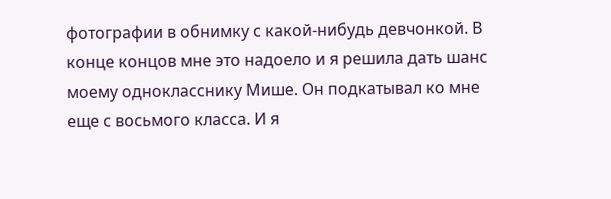фотографии в обнимку с какой-нибудь девчонкой. В конце концов мне это надоело и я решила дать шанс моему однокласснику Мише. Он подкатывал ко мне еще с восьмого класса. И я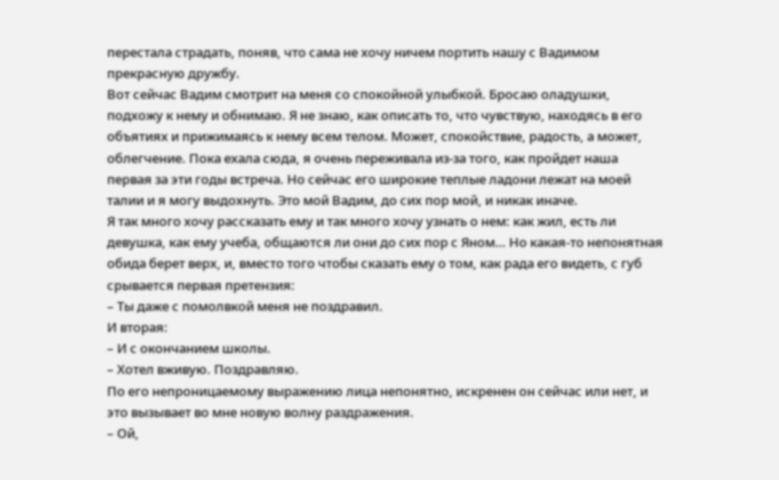перестала страдать, поняв, что сама не хочу ничем портить нашу с Вадимом прекрасную дружбу.
Вот сейчас Вадим смотрит на меня со спокойной улыбкой. Бросаю оладушки, подхожу к нему и обнимаю. Я не знаю, как описать то, что чувствую, находясь в его объятиях и прижимаясь к нему всем телом. Может, спокойствие, радость, а может, облегчение. Пока ехала сюда, я очень переживала из-за того, как пройдет наша первая за эти годы встреча. Но сейчас его широкие теплые ладони лежат на моей талии и я могу выдохнуть. Это мой Вадим, до сих пор мой, и никак иначе.
Я так много хочу рассказать ему и так много хочу узнать о нем: как жил, есть ли девушка, как ему учеба, общаются ли они до сих пор с Яном… Но какая-то непонятная обида берет верх, и, вместо того чтобы сказать ему о том, как рада его видеть, с губ срывается первая претензия:
– Ты даже с помолвкой меня не поздравил.
И вторая:
– И с окончанием школы.
– Хотел вживую. Поздравляю.
По его непроницаемому выражению лица непонятно, искренен он сейчас или нет, и это вызывает во мне новую волну раздражения.
– Ой,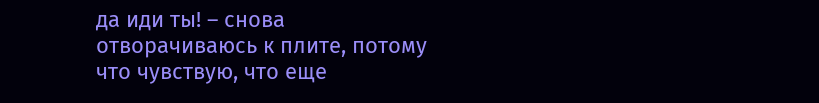да иди ты! – снова отворачиваюсь к плите, потому что чувствую, что еще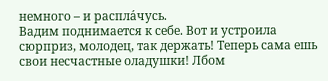немного – и распла́чусь.
Вадим поднимается к себе. Вот и устроила сюрприз, молодец, так держать! Теперь сама ешь свои несчастные оладушки! Лбом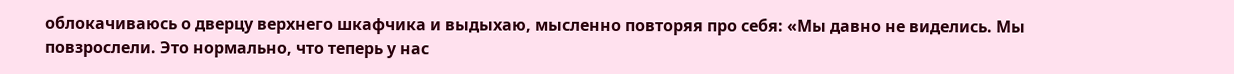облокачиваюсь о дверцу верхнего шкафчика и выдыхаю, мысленно повторяя про себя: «Мы давно не виделись. Мы повзрослели. Это нормально, что теперь у нас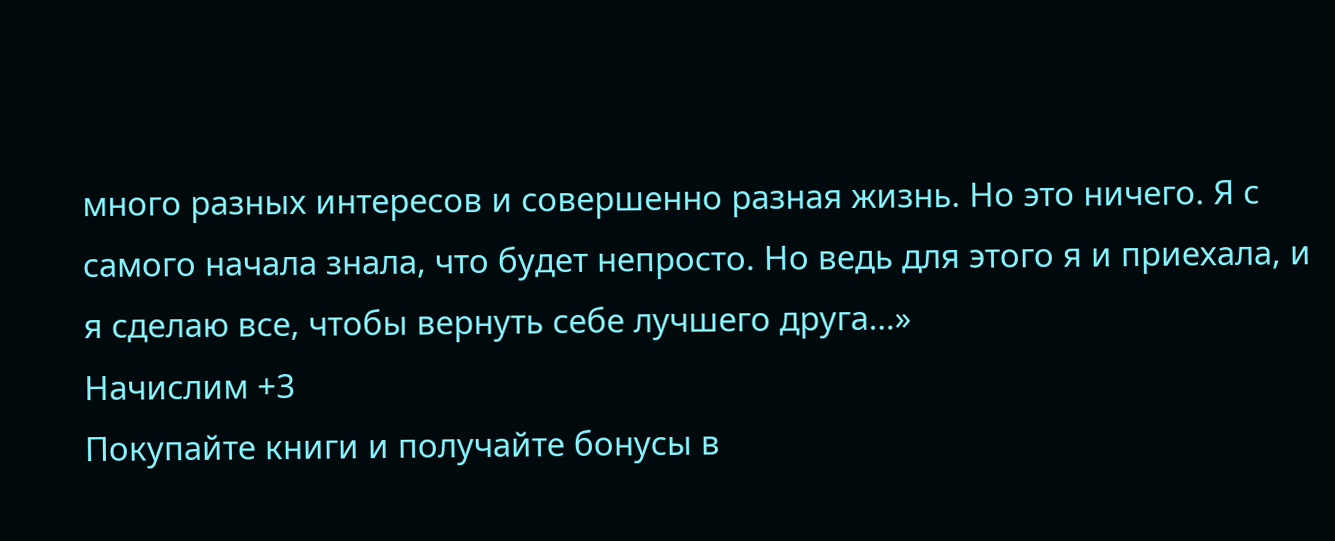много разных интересов и совершенно разная жизнь. Но это ничего. Я с самого начала знала, что будет непросто. Но ведь для этого я и приехала, и я сделаю все, чтобы вернуть себе лучшего друга…»
Начислим +3
Покупайте книги и получайте бонусы в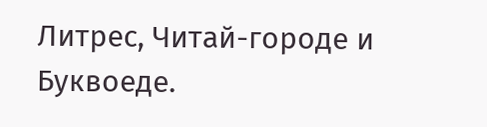Литрес, Читай-городе и Буквоеде.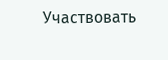Участвовать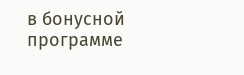в бонусной программе